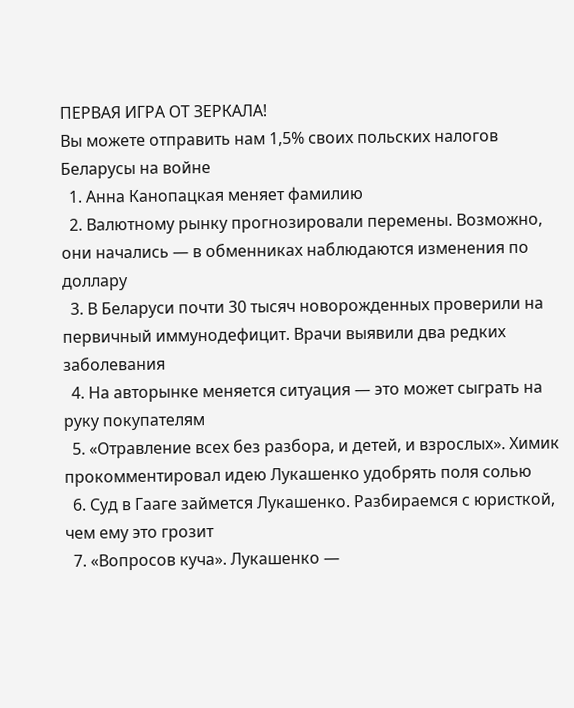ПЕРВАЯ ИГРА ОТ ЗЕРКАЛА!
Вы можете отправить нам 1,5% своих польских налогов
Беларусы на войне
  1. Анна Канопацкая меняет фамилию
  2. Валютному рынку прогнозировали перемены. Возможно, они начались — в обменниках наблюдаются изменения по доллару
  3. В Беларуси почти 30 тысяч новорожденных проверили на первичный иммунодефицит. Врачи выявили два редких заболевания
  4. На авторынке меняется ситуация — это может сыграть на руку покупателям
  5. «Отравление всех без разбора, и детей, и взрослых». Химик прокомментировал идею Лукашенко удобрять поля солью
  6. Суд в Гааге займется Лукашенко. Разбираемся с юристкой, чем ему это грозит
  7. «Вопросов куча». Лукашенко —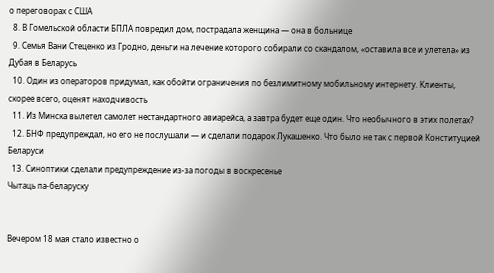о переговорах с США
  8. В Гомельской области БПЛА повредил дом, пострадала женщина — она в больнице
  9. Семья Вани Стеценко из Гродно, деньги на лечение которого собирали со скандалом, «оставила все и улетела» из Дубая в Беларусь
  10. Один из операторов придумал, как обойти ограничения по безлимитному мобильному интернету. Клиенты, скорее всего, оценят находчивость
  11. Из Минска вылетел самолет нестандартного авиарейса, а завтра будет еще один. Что необычного в этих полетах?
  12. БНФ предупреждал, но его не послушали — и сделали подарок Лукашенко. Что было не так с первой Конституцией Беларуси
  13. Синоптики сделали предупреждение из-за погоды в воскресенье
Чытаць па-беларуску


Вечером 18 мая стало известно о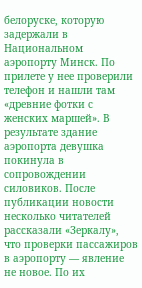белоруске, которую задержали в Национальном аэропорту Минск. По прилете у нее проверили телефон и нашли там «древние фотки с женских маршей». В результате здание аэропорта девушка покинула в сопровождении силовиков. После публикации новости несколько читателей рассказали «Зеркалу», что проверки пассажиров в аэропорту — явление не новое. По их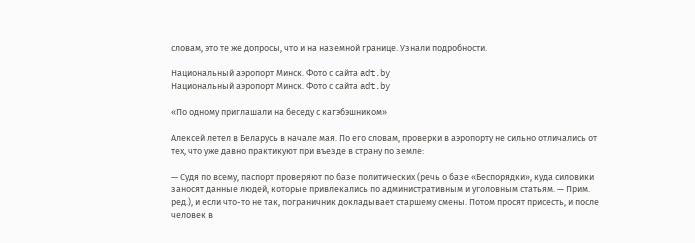словам, это те же допросы, что и на наземной границе. Узнали подробности.

Национальный аэропорт Минск. Фото с сайта adt.by
Национальный аэропорт Минск. Фото с сайта adt.by

«По одному приглашали на беседу с кагэбэшником»

Алексей летел в Беларусь в начале мая. По его словам, проверки в аэропорту не сильно отличались от тех, что уже давно практикуют при въезде в страну по земле:

— Судя по всему, паспорт проверяют по базе политических (речь о базе «Беспорядки», куда силовики заносят данные людей, которые привлекались по административным и уголовным статьям. — Прим. ред.), и если что-то не так, пограничник докладывает старшему смены. Потом просят присесть, и после человек в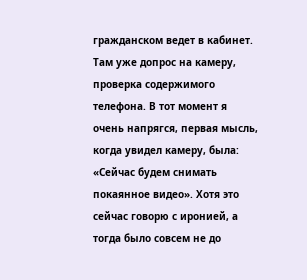гражданском ведет в кабинет. Там уже допрос на камеру, проверка содержимого телефона. В тот момент я очень напрягся, первая мысль, когда увидел камеру, была: «Сейчас будем снимать покаянное видео». Хотя это сейчас говорю с иронией, а тогда было совсем не до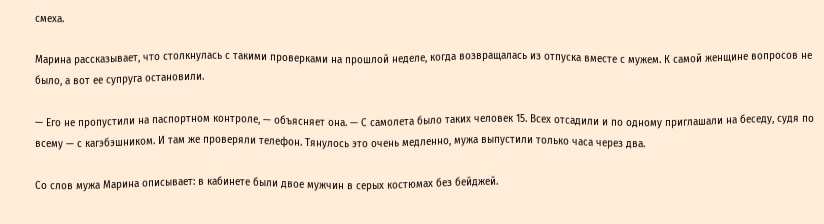смеха.

Марина рассказывает, что столкнулась с такими проверками на прошлой неделе, когда возвращалась из отпуска вместе с мужем. К самой женщине вопросов не было, а вот ее супруга остановили.

— Его не пропустили на паспортном контроле, — объясняет она. — С самолета было таких человек 15. Всех отсадили и по одному приглашали на беседу, судя по всему — с кагэбэшником. И там же проверяли телефон. Тянулось это очень медленно, мужа выпустили только часа через два.

Со слов мужа Марина описывает: в кабинете были двое мужчин в серых костюмах без бейджей.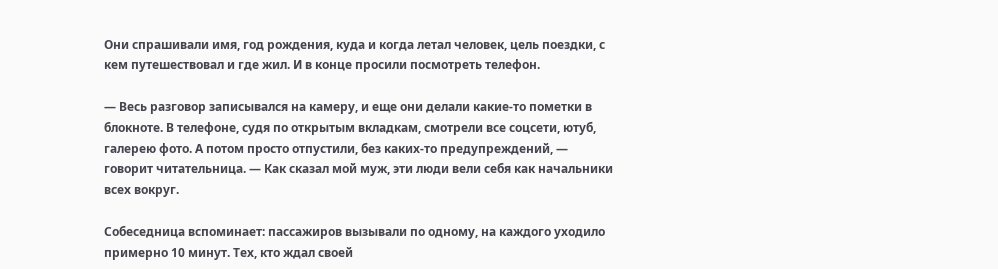Они спрашивали имя, год рождения, куда и когда летал человек, цель поездки, с кем путешествовал и где жил. И в конце просили посмотреть телефон.

— Весь разговор записывался на камеру, и еще они делали какие-то пометки в блокноте. В телефоне, судя по открытым вкладкам, смотрели все соцсети, ютуб, галерею фото. А потом просто отпустили, без каких-то предупреждений, — говорит читательница. — Как сказал мой муж, эти люди вели себя как начальники всех вокруг.

Собеседница вспоминает: пассажиров вызывали по одному, на каждого уходило примерно 10 минут. Тех, кто ждал своей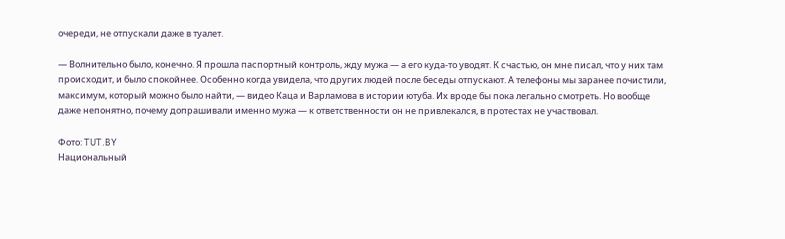очереди, не отпускали даже в туалет.

— Волнительно было, конечно. Я прошла паспортный контроль, жду мужа — а его куда-то уводят. К счастью, он мне писал, что у них там происходит, и было спокойнее. Особенно когда увидела, что других людей после беседы отпускают. А телефоны мы заранее почистили, максимум, который можно было найти, — видео Каца и Варламова в истории ютуба. Их вроде бы пока легально смотреть. Но вообще даже непонятно, почему допрашивали именно мужа — к ответственности он не привлекался, в протестах не участвовал.

Фото: TUT.BY
Национальный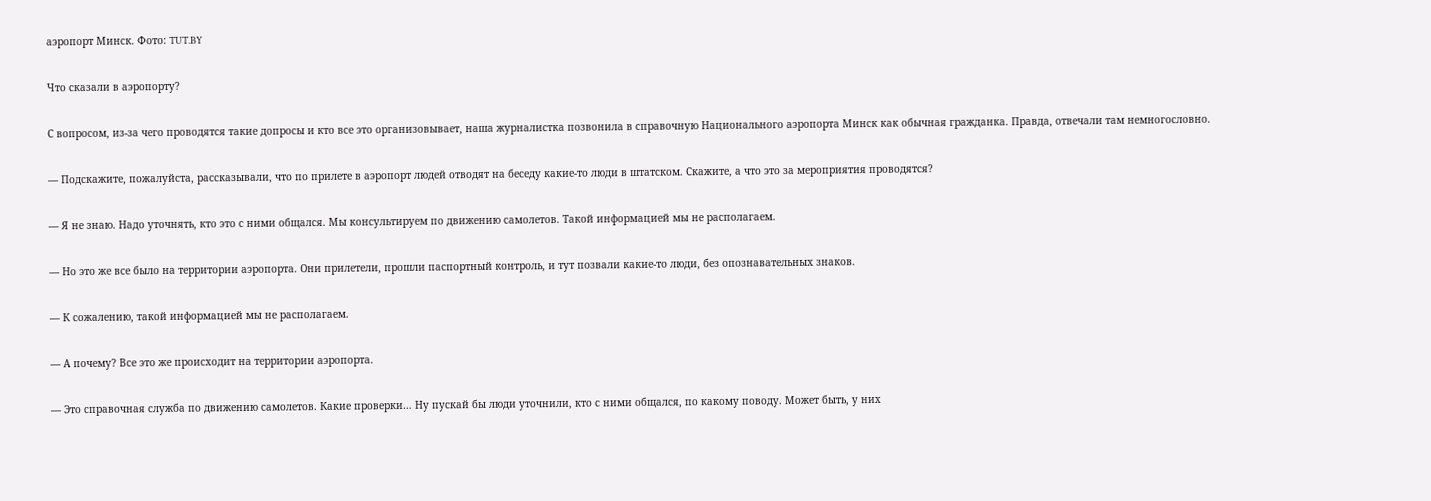аэропорт Минск. Фото: TUT.BY

Что сказали в аэропорту?

С вопросом, из-за чего проводятся такие допросы и кто все это организовывает, наша журналистка позвонила в справочную Национального аэропорта Минск как обычная гражданка. Правда, отвечали там немногословно.

— Подскажите, пожалуйста, рассказывали, что по прилете в аэропорт людей отводят на беседу какие-то люди в штатском. Скажите, а что это за мероприятия проводятся?

— Я не знаю. Надо уточнять, кто это с ними общался. Мы консультируем по движению самолетов. Такой информацией мы не располагаем.

— Но это же все было на территории аэропорта. Они прилетели, прошли паспортный контроль, и тут позвали какие-то люди, без опознавательных знаков.

— К сожалению, такой информацией мы не располагаем.

— А почему? Все это же происходит на территории аэропорта.

— Это справочная служба по движению самолетов. Какие проверки… Ну пускай бы люди уточнили, кто с ними общался, по какому поводу. Может быть, у них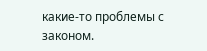какие-то проблемы с законом.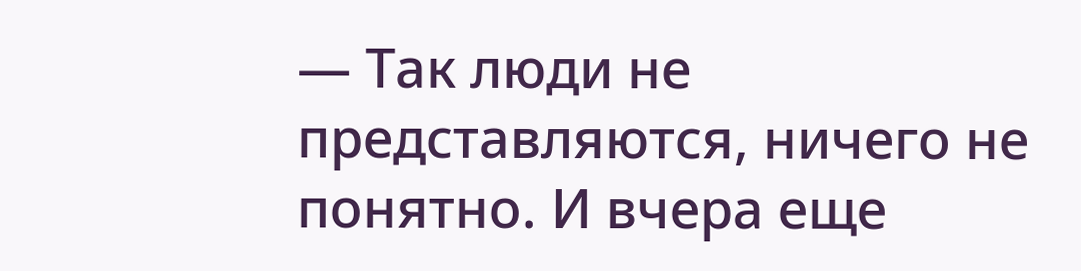— Так люди не представляются, ничего не понятно. И вчера еще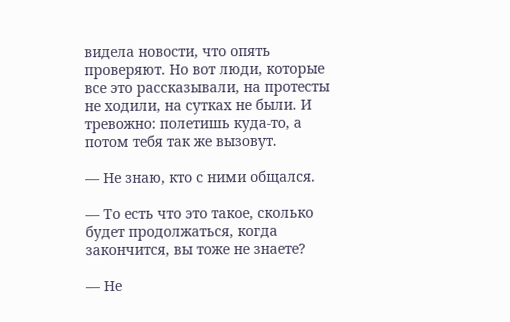видела новости, что опять проверяют. Но вот люди, которые все это рассказывали, на протесты не ходили, на сутках не были. И тревожно: полетишь куда-то, а потом тебя так же вызовут.

— Не знаю, кто с ними общался.

— То есть что это такое, сколько будет продолжаться, когда закончится, вы тоже не знаете?

— Не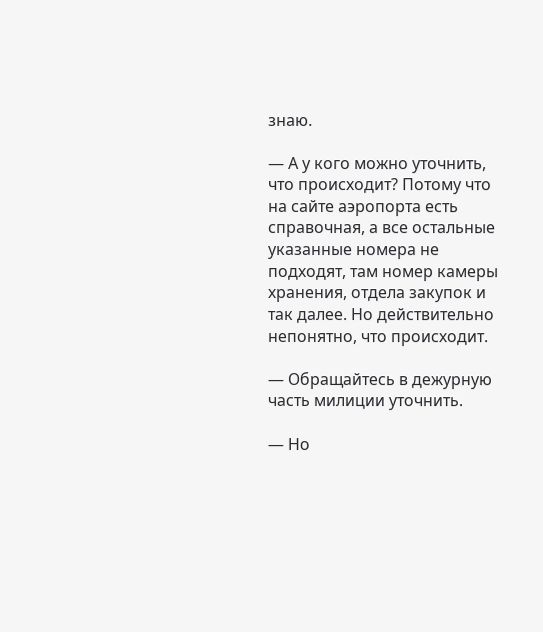знаю.

— А у кого можно уточнить, что происходит? Потому что на сайте аэропорта есть справочная, а все остальные указанные номера не подходят, там номер камеры хранения, отдела закупок и так далее. Но действительно непонятно, что происходит.

— Обращайтесь в дежурную часть милиции уточнить.

— Но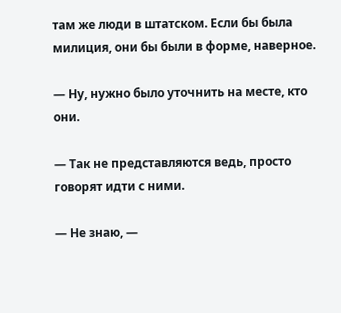там же люди в штатском. Если бы была милиция, они бы были в форме, наверное.

— Ну, нужно было уточнить на месте, кто они.

— Так не представляются ведь, просто говорят идти с ними.

— Не знаю, —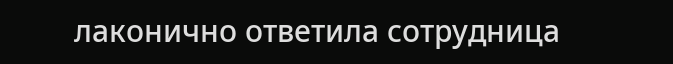лаконично ответила сотрудница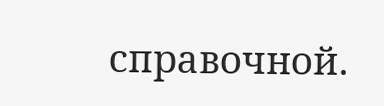справочной.